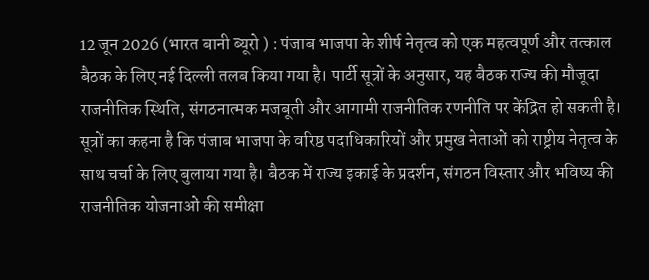12 जून 2026 (भारत बानी ब्यूरो ) : पंजाब भाजपा के शीर्ष नेतृत्व को एक महत्वपूर्ण और तत्काल बैठक के लिए नई दिल्ली तलब किया गया है। पार्टी सूत्रों के अनुसार, यह बैठक राज्य की मौजूदा राजनीतिक स्थिति, संगठनात्मक मजबूती और आगामी राजनीतिक रणनीति पर केंद्रित हो सकती है।
सूत्रों का कहना है कि पंजाब भाजपा के वरिष्ठ पदाधिकारियों और प्रमुख नेताओं को राष्ट्रीय नेतृत्व के साथ चर्चा के लिए बुलाया गया है। बैठक में राज्य इकाई के प्रदर्शन, संगठन विस्तार और भविष्य की राजनीतिक योजनाओं की समीक्षा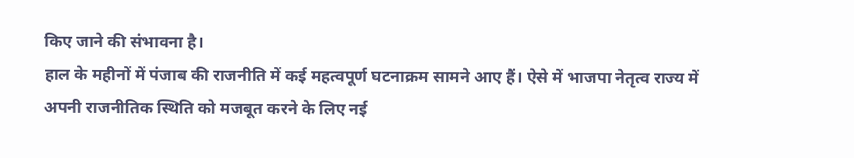किए जाने की संभावना है।
हाल के महीनों में पंजाब की राजनीति में कई महत्वपूर्ण घटनाक्रम सामने आए हैं। ऐसे में भाजपा नेतृत्व राज्य में अपनी राजनीतिक स्थिति को मजबूत करने के लिए नई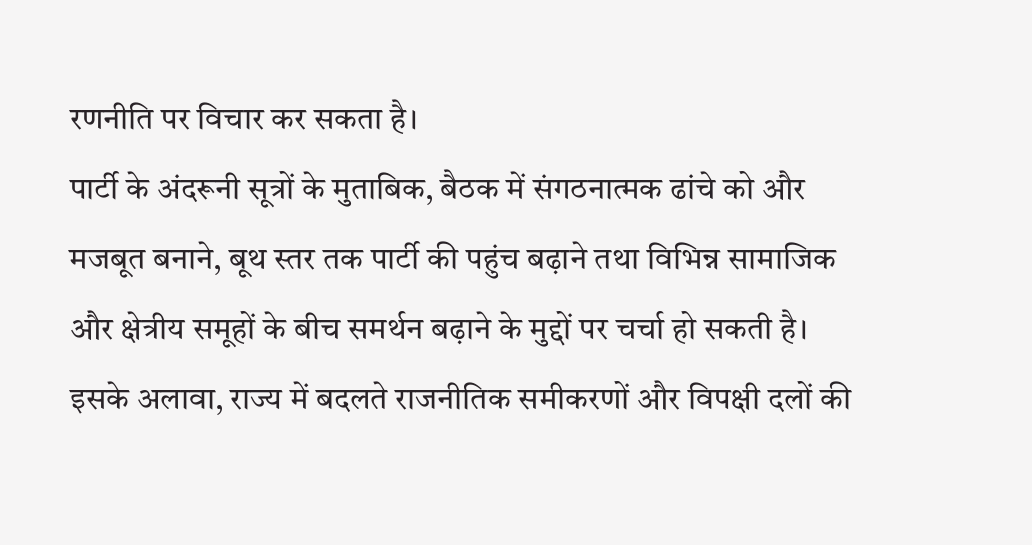रणनीति पर विचार कर सकता है।
पार्टी के अंदरूनी सूत्रों के मुताबिक, बैठक में संगठनात्मक ढांचे को और मजबूत बनाने, बूथ स्तर तक पार्टी की पहुंच बढ़ाने तथा विभिन्न सामाजिक और क्षेत्रीय समूहों के बीच समर्थन बढ़ाने के मुद्दों पर चर्चा हो सकती है।
इसके अलावा, राज्य में बदलते राजनीतिक समीकरणों और विपक्षी दलों की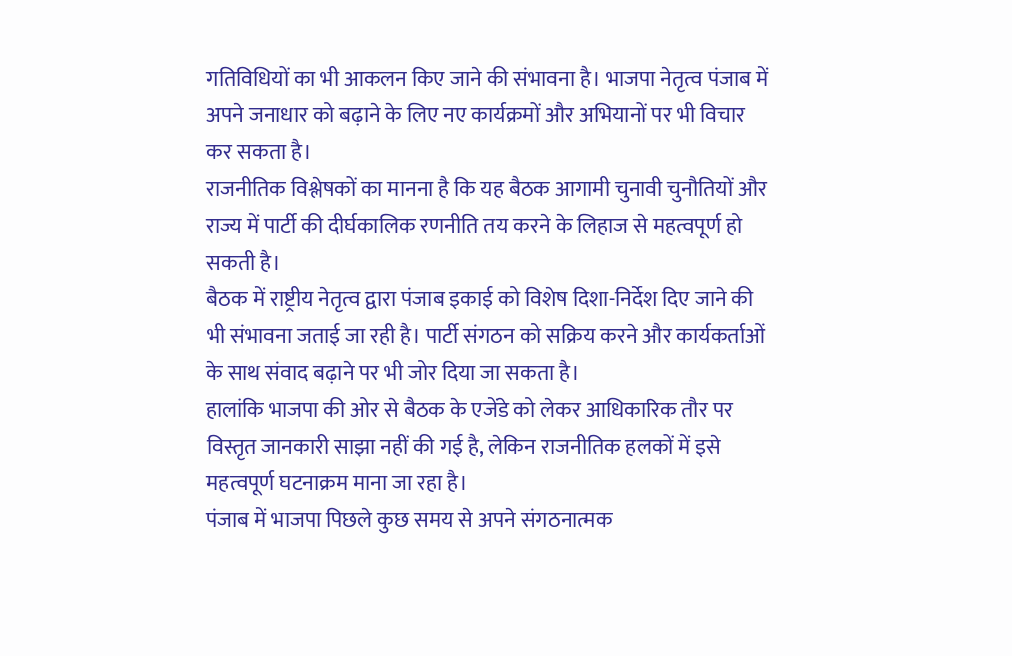गतिविधियों का भी आकलन किए जाने की संभावना है। भाजपा नेतृत्व पंजाब में अपने जनाधार को बढ़ाने के लिए नए कार्यक्रमों और अभियानों पर भी विचार कर सकता है।
राजनीतिक विश्लेषकों का मानना है कि यह बैठक आगामी चुनावी चुनौतियों और राज्य में पार्टी की दीर्घकालिक रणनीति तय करने के लिहाज से महत्वपूर्ण हो सकती है।
बैठक में राष्ट्रीय नेतृत्व द्वारा पंजाब इकाई को विशेष दिशा-निर्देश दिए जाने की भी संभावना जताई जा रही है। पार्टी संगठन को सक्रिय करने और कार्यकर्ताओं के साथ संवाद बढ़ाने पर भी जोर दिया जा सकता है।
हालांकि भाजपा की ओर से बैठक के एजेंडे को लेकर आधिकारिक तौर पर विस्तृत जानकारी साझा नहीं की गई है, लेकिन राजनीतिक हलकों में इसे महत्वपूर्ण घटनाक्रम माना जा रहा है।
पंजाब में भाजपा पिछले कुछ समय से अपने संगठनात्मक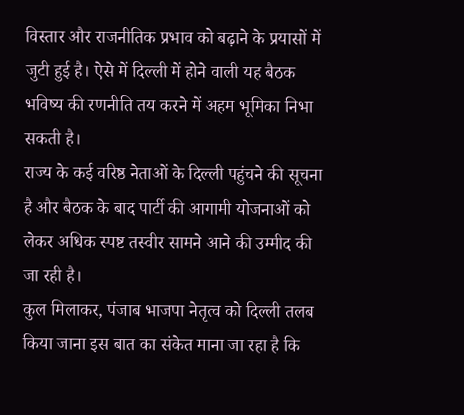विस्तार और राजनीतिक प्रभाव को बढ़ाने के प्रयासों में जुटी हुई है। ऐसे में दिल्ली में होने वाली यह बैठक भविष्य की रणनीति तय करने में अहम भूमिका निभा सकती है।
राज्य के कई वरिष्ठ नेताओं के दिल्ली पहुंचने की सूचना है और बैठक के बाद पार्टी की आगामी योजनाओं को लेकर अधिक स्पष्ट तस्वीर सामने आने की उम्मीद की जा रही है।
कुल मिलाकर, पंजाब भाजपा नेतृत्व को दिल्ली तलब किया जाना इस बात का संकेत माना जा रहा है कि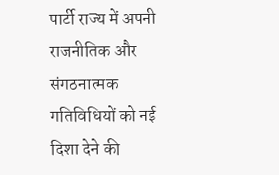पार्टी राज्य में अपनी राजनीतिक और संगठनात्मक गतिविधियों को नई दिशा देने की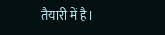तैयारी में है।